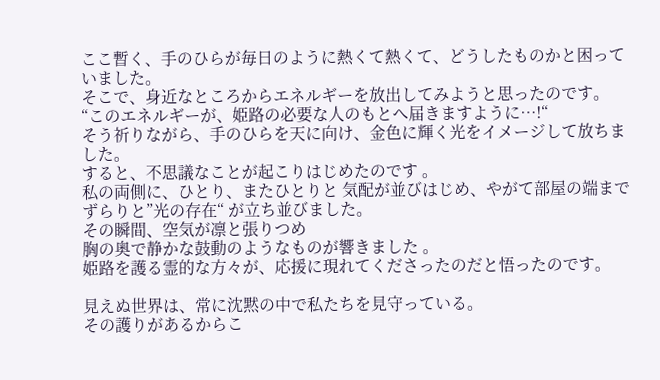ここ暫く、手のひらが毎日のように熱くて熱くて、どうしたものかと困っていました。
そこで、身近なところからエネルギーを放出してみようと思ったのです。
“このエネルギーが、姫路の必要な人のもとへ届きますように…!“
そう祈りながら、手のひらを天に向け、金色に輝く光をイメージして放ちました。
すると、不思議なことが起こりはじめたのです 。
私の両側に、ひとり、またひとりと 気配が並びはじめ、やがて部屋の端までずらりと”光の存在“ が立ち並びました。
その瞬間、空気が凛と張りつめ
胸の奥で静かな鼓動のようなものが響きました 。
姫路を護る霊的な方々が、応援に現れてくださったのだと悟ったのです。

見えぬ世界は、常に沈黙の中で私たちを見守っている。
その護りがあるからこ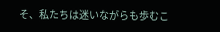そ、私たちは迷いながらも歩むこ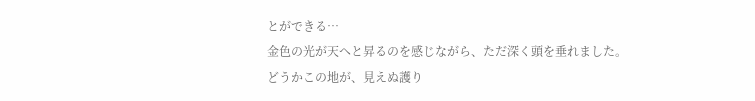とができる…
金色の光が天へと昇るのを感じながら、ただ深く頭を垂れました。
どうかこの地が、見えぬ護り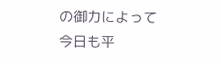の御力によって
今日も平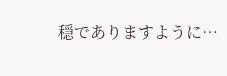穏でありますように…